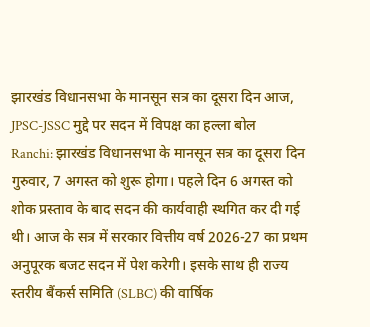झारखंड विधानसभा के मानसून सत्र का दूसरा दिन आज, JPSC-JSSC मुद्दे पर सदन में विपक्ष का हल्ला बोल
Ranchi: झारखंड विधानसभा के मानसून सत्र का दूसरा दिन गुरुवार, 7 अगस्त को शुरू होगा। पहले दिन 6 अगस्त को शोक प्रस्ताव के बाद सदन की कार्यवाही स्थगित कर दी गई थी। आज के सत्र में सरकार वित्तीय वर्ष 2026-27 का प्रथम अनुपूरक बजट सदन में पेश करेगी। इसके साथ ही राज्य स्तरीय बैंकर्स समिति (SLBC) की वार्षिक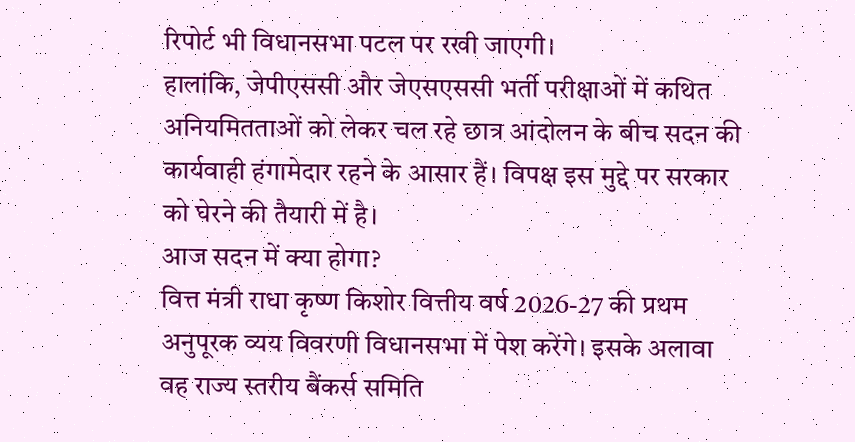रिपोर्ट भी विधानसभा पटल पर रखी जाएगी।
हालांकि, जेपीएससी और जेएसएससी भर्ती परीक्षाओं में कथित अनियमितताओं को लेकर चल रहे छात्र आंदोलन के बीच सदन की कार्यवाही हंगामेदार रहने के आसार हैं। विपक्ष इस मुद्दे पर सरकार को घेरने की तैयारी में है।
आज सदन में क्या होगा?
वित्त मंत्री राधा कृष्ण किशोर वित्तीय वर्ष 2026-27 की प्रथम अनुपूरक व्यय विवरणी विधानसभा में पेश करेंगे। इसके अलावा वह राज्य स्तरीय बैंकर्स समिति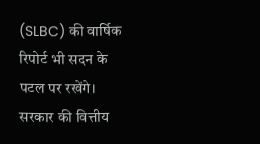(SLBC) की वार्षिक रिपोर्ट भी सदन के पटल पर रखेंगे। सरकार की वित्तीय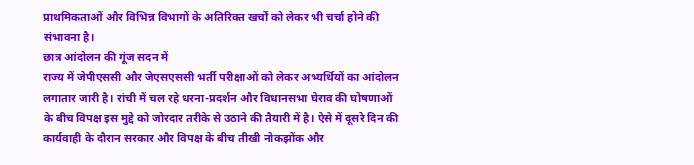प्राथमिकताओं और विभिन्न विभागों के अतिरिक्त खर्चों को लेकर भी चर्चा होने की संभावना है।
छात्र आंदोलन की गूंज सदन में
राज्य में जेपीएससी और जेएसएससी भर्ती परीक्षाओं को लेकर अभ्यर्थियों का आंदोलन लगातार जारी है। रांची में चल रहे धरना-प्रदर्शन और विधानसभा घेराव की घोषणाओं के बीच विपक्ष इस मुद्दे को जोरदार तरीके से उठाने की तैयारी में है। ऐसे में दूसरे दिन की कार्यवाही के दौरान सरकार और विपक्ष के बीच तीखी नोकझोंक और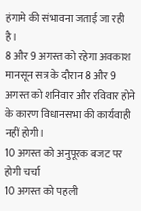हंगामे की संभावना जताई जा रही है।
8 और 9 अगस्त को रहेगा अवकाश
मानसून सत्र के दौरान 8 और 9 अगस्त को शनिवार और रविवार होने के कारण विधानसभा की कार्यवाही नहीं होगी।
10 अगस्त को अनुपूरक बजट पर होगी चर्चा
10 अगस्त को पहली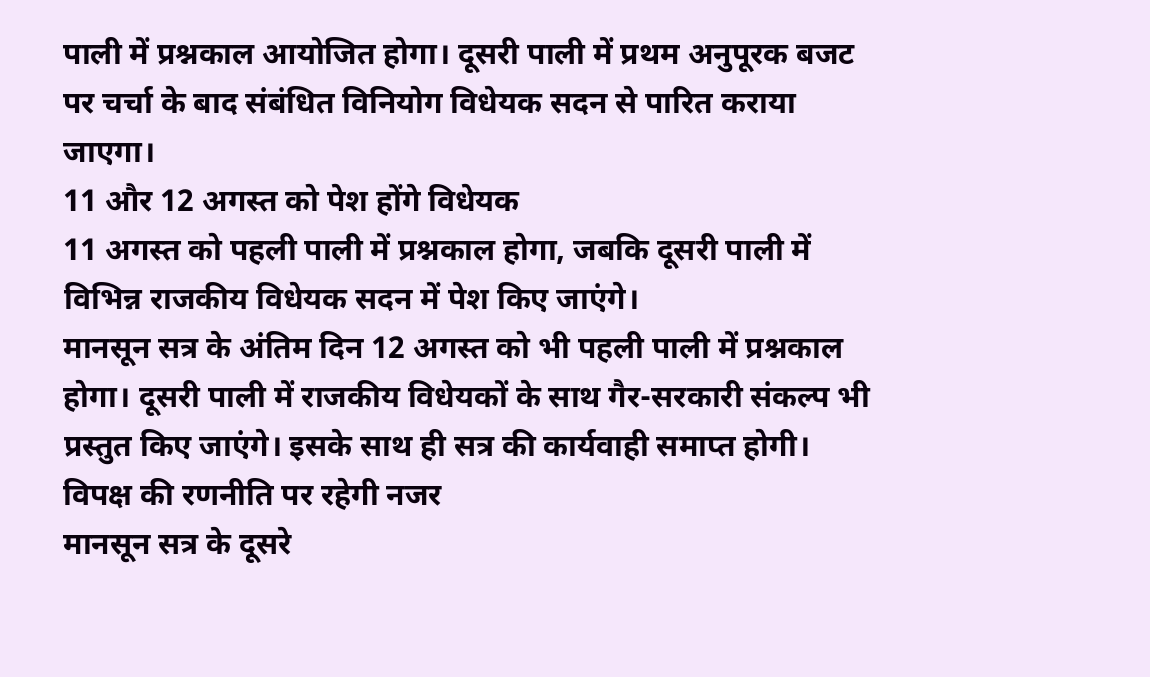पाली में प्रश्नकाल आयोजित होगा। दूसरी पाली में प्रथम अनुपूरक बजट पर चर्चा के बाद संबंधित विनियोग विधेयक सदन से पारित कराया जाएगा।
11 और 12 अगस्त को पेश होंगे विधेयक
11 अगस्त को पहली पाली में प्रश्नकाल होगा, जबकि दूसरी पाली में विभिन्न राजकीय विधेयक सदन में पेश किए जाएंगे।
मानसून सत्र के अंतिम दिन 12 अगस्त को भी पहली पाली में प्रश्नकाल होगा। दूसरी पाली में राजकीय विधेयकों के साथ गैर-सरकारी संकल्प भी प्रस्तुत किए जाएंगे। इसके साथ ही सत्र की कार्यवाही समाप्त होगी।
विपक्ष की रणनीति पर रहेगी नजर
मानसून सत्र के दूसरे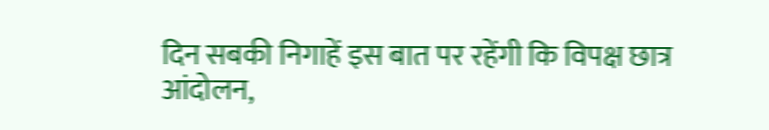दिन सबकी निगाहें इस बात पर रहेंगी कि विपक्ष छात्र आंदोलन,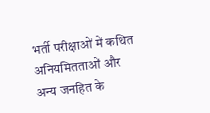भर्ती परीक्षाओं में कथित अनियमितताओं और अन्य जनहित के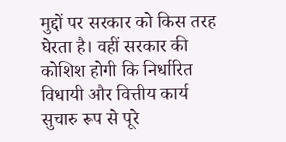मुद्दों पर सरकार को किस तरह घेरता है। वहीं सरकार की कोशिश होगी कि निर्धारित विधायी और वित्तीय कार्य सुचारु रूप से पूरे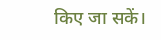किए जा सकें।